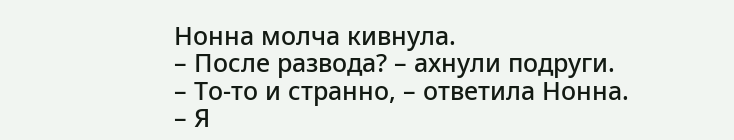Нонна молча кивнула.
– После развода? – ахнули подруги.
– То-то и странно, – ответила Нонна. – Я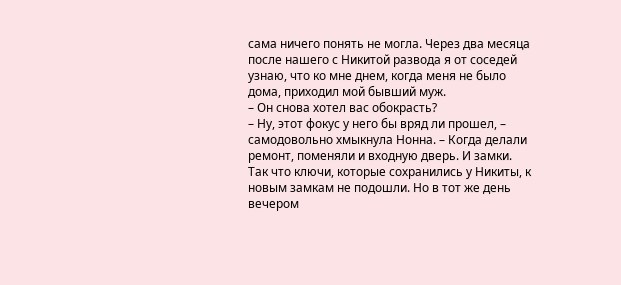сама ничего понять не могла. Через два месяца после нашего с Никитой развода я от соседей узнаю, что ко мне днем, когда меня не было дома, приходил мой бывший муж.
– Он снова хотел вас обокрасть?
– Ну, этот фокус у него бы вряд ли прошел, – самодовольно хмыкнула Нонна. – Когда делали ремонт, поменяли и входную дверь. И замки. Так что ключи, которые сохранились у Никиты, к новым замкам не подошли. Но в тот же день вечером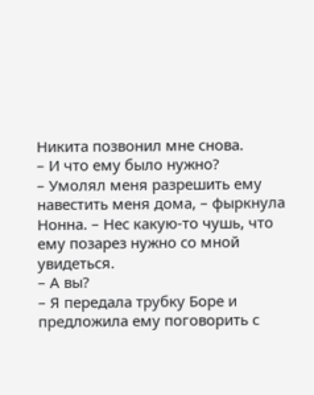Никита позвонил мне снова.
– И что ему было нужно?
– Умолял меня разрешить ему навестить меня дома, – фыркнула Нонна. – Нес какую-то чушь, что ему позарез нужно со мной увидеться.
– А вы?
– Я передала трубку Боре и предложила ему поговорить с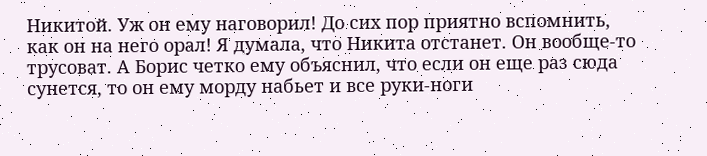Никитой. Уж он ему наговорил! До сих пор приятно вспомнить, как он на него орал! Я думала, что Никита отстанет. Он вообще-то трусоват. А Борис четко ему объяснил, что если он еще раз сюда сунется, то он ему морду набьет и все руки-ноги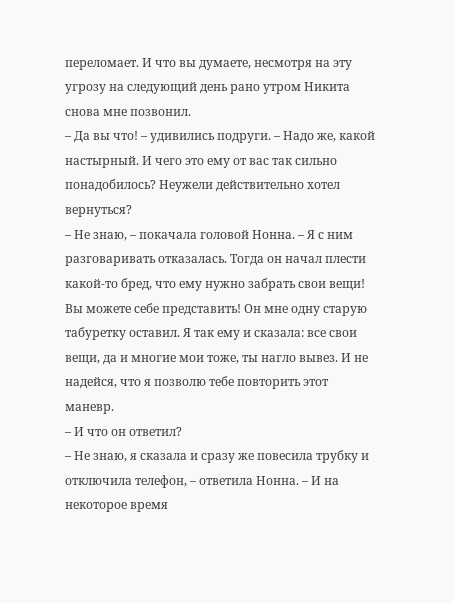переломает. И что вы думаете, несмотря на эту угрозу на следующий день рано утром Никита снова мне позвонил.
– Да вы что! – удивились подруги. – Надо же, какой настырный. И чего это ему от вас так сильно понадобилось? Неужели действительно хотел вернуться?
– Не знаю, – покачала головой Нонна. – Я с ним разговаривать отказалась. Тогда он начал плести какой-то бред, что ему нужно забрать свои вещи! Вы можете себе представить! Он мне одну старую табуретку оставил. Я так ему и сказала: все свои вещи, да и многие мои тоже, ты нагло вывез. И не надейся, что я позволю тебе повторить этот маневр.
– И что он ответил?
– Не знаю, я сказала и сразу же повесила трубку и отключила телефон, – ответила Нонна. – И на некоторое время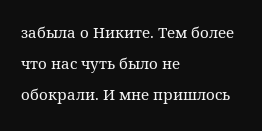забыла о Никите. Тем более что нас чуть было не обокрали. И мне пришлось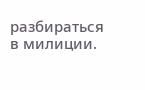разбираться в милиции.